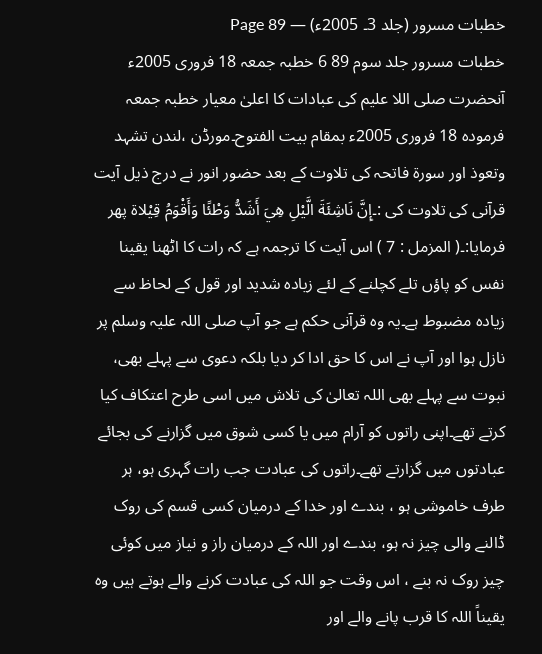خطبات مسرور (جلد 3۔ 2005ء) — Page 89
خطبات مسرور جلد سوم 89 6 خطبہ جمعہ 18 فروری 2005ء آنحضرت صلی اللا علیم کی عبادات کا اعلیٰ معیار خطبہ جمعہ فرمودہ 18 فروری 2005ء بمقام بیت الفتوح۔مورڈن ،لندن تشہد وتعوذ اور سورۃ فاتحہ کی تلاوت کے بعد حضور انور نے درج ذیل آیت قرآنی کی تلاوت کی :۔إِنَّ نَاشِئَةَ الَّيْلِ هِيَ أَشَدُّ وَطْئًا وَأَقْوَمُ قِيْلاة پھر فرمایا:۔( المزمل : 7 ) اس آیت کا ترجمہ ہے کہ رات کا اٹھنا یقینا نفس کو پاؤں تلے کچلنے کے لئے زیادہ شدید اور قول کے لحاظ سے زیادہ مضبوط ہے۔یہ وہ قرآنی حکم ہے جو آپ صلی اللہ علیہ وسلم پر نازل ہوا اور آپ نے اس کا حق ادا کر دیا بلکہ دعوی سے پہلے بھی، نبوت سے پہلے بھی اللہ تعالیٰ کی تلاش میں اسی طرح اعتکاف کیا کرتے تھے۔اپنی راتوں کو آرام میں یا کسی شوق میں گزارنے کی بجائے عبادتوں میں گزارتے تھے۔راتوں کی عبادت جب رات گہری ہو، ہر طرف خاموشی ہو ، بندے اور خدا کے درمیان کسی قسم کی روک ڈالنے والی چیز نہ ہو، بندے اور اللہ کے درمیان راز و نیاز میں کوئی چیز روک نہ بنے ، اس وقت جو اللہ کی عبادت کرنے والے ہوتے ہیں وہ یقیناً اللہ کا قرب پانے والے اور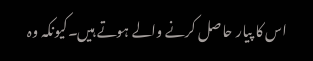اس کا پیار حاصل کرنے والے ہوتے ہیں۔کیونکہ وہ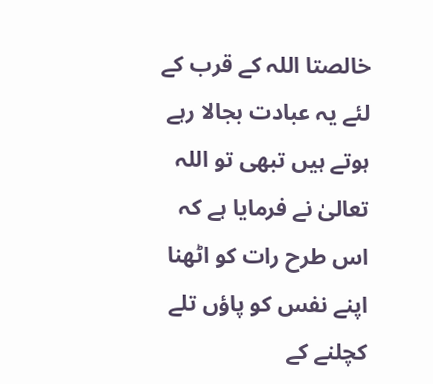خالصتا اللہ کے قرب کے لئے یہ عبادت بجالا رہے ہوتے ہیں تبھی تو اللہ تعالیٰ نے فرمایا ہے کہ اس طرح رات کو اٹھنا اپنے نفس کو پاؤں تلے کچلنے کے